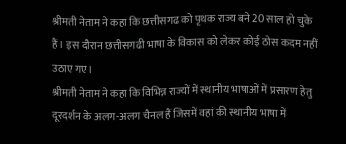श्रीमती नेताम ने कहा कि छत्तीसगढ को पृथक राज्य बने 20 साल हो चुके हैं। इस दौरान छत्तीसगढी भाषा के विकास को लेकर कोई ठोस कदम नहीं उठाए गए।
श्रीमती नेताम ने कहा कि विभिन्न राज्यों में स्थानीय भाषाओं में प्रसारण हेतु दूरदर्शन के अलग-अलग चैनल हैं जिसमें वहां की स्थानीय भाषा में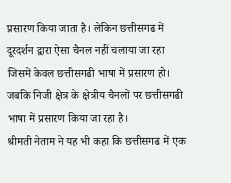प्रसारण किया जाता है। लेकिन छत्तीसगढ में दूरदर्शन द्वारा ऐसा चैनल नहीं चलाया जा रहा जिसमें केवल छत्तीसगढी भाषा में प्रसारण हो। जबकि निजी क्षेत्र के क्षेत्रीय चैनलों पर छत्तीसगढी भाषा में प्रसारण किया जा रहा है।
श्रीमती नेताम ने यह भी कहा कि छत्तीसगढ में एक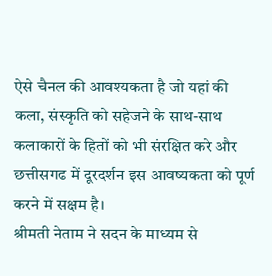ऐसे चैनल की आवश्यकता है जो यहां की कला, संस्कृति को सहेजने के साथ-साथ कलाकारों के हितों को भी संरक्षित करे और छत्तीसगढ में दूरदर्शन इस आवष्यकता को पूर्ण करने में सक्षम है।
श्रीमती नेताम ने सदन के माध्यम से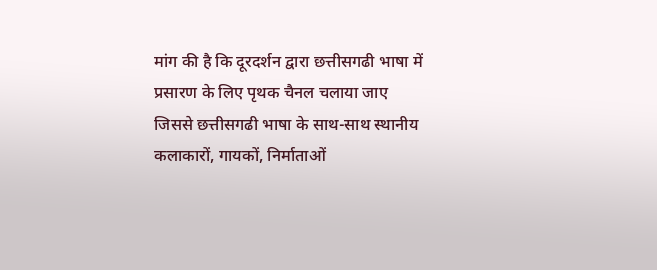मांग की है कि दूरदर्शन द्वारा छत्तीसगढी भाषा में प्रसारण के लिए पृथक चैनल चलाया जाए जिससे छत्तीसगढी भाषा के साथ-साथ स्थानीय कलाकारों, गायकों, निर्माताओं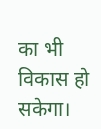का भी विकास हो सकेगा।